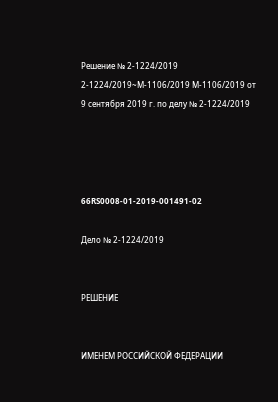Решение № 2-1224/2019 2-1224/2019~М-1106/2019 М-1106/2019 от 9 сентября 2019 г. по делу № 2-1224/2019




66RS0008-01-2019-001491-02

Дело № 2-1224/2019


РЕШЕНИЕ


ИМЕНЕМ РОССИЙСКОЙ ФЕДЕРАЦИИ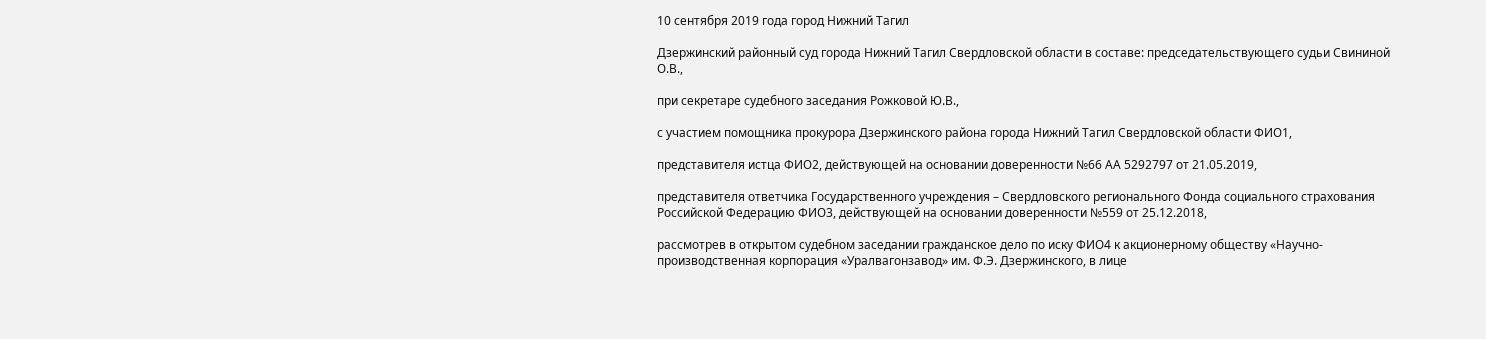10 сентября 2019 года город Нижний Тагил

Дзержинский районный суд города Нижний Тагил Свердловской области в составе: председательствующего судьи Свининой О.В.,

при секретаре судебного заседания Рожковой Ю.В.,

с участием помощника прокурора Дзержинского района города Нижний Тагил Свердловской области ФИО1,

представителя истца ФИО2, действующей на основании доверенности №66 АА 5292797 от 21.05.2019,

представителя ответчика Государственного учреждения – Свердловского регионального Фонда социального страхования Российской Федерацию ФИО3, действующей на основании доверенности №559 от 25.12.2018,

рассмотрев в открытом судебном заседании гражданское дело по иску ФИО4 к акционерному обществу «Научно-производственная корпорация «Уралвагонзавод» им. Ф.Э. Дзержинского, в лице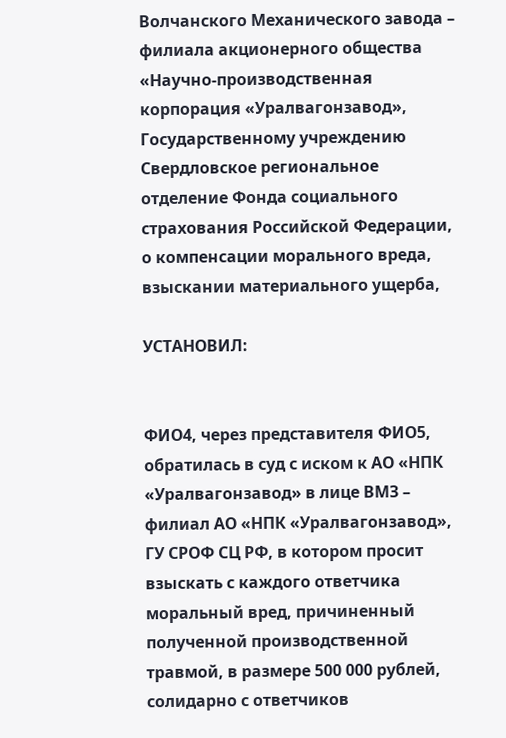Волчанского Механического завода – филиала акционерного общества «Научно-производственная корпорация «Уралвагонзавод», Государственному учреждению Свердловское региональное отделение Фонда социального страхования Российской Федерации, о компенсации морального вреда, взыскании материального ущерба,

УСТАНОВИЛ:


ФИО4, через представителя ФИО5, обратилась в суд с иском к АО «НПК «Уралвагонзавод» в лице ВМЗ – филиал АО «НПК «Уралвагонзавод», ГУ СРОФ СЦ РФ, в котором просит взыскать с каждого ответчика моральный вред, причиненный полученной производственной травмой, в размере 500 000 рублей, солидарно с ответчиков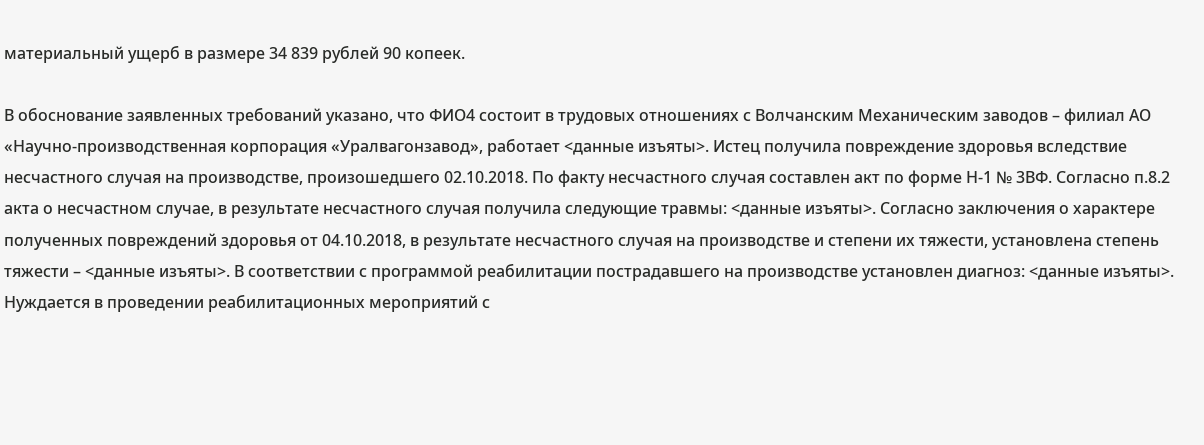материальный ущерб в размере 34 839 рублей 90 копеек.

В обоснование заявленных требований указано, что ФИО4 состоит в трудовых отношениях с Волчанским Механическим заводов – филиал АО «Научно-производственная корпорация «Уралвагонзавод», работает <данные изъяты>. Истец получила повреждение здоровья вследствие несчастного случая на производстве, произошедшего 02.10.2018. По факту несчастного случая составлен акт по форме Н-1 № 3ВФ. Согласно п.8.2 акта о несчастном случае, в результате несчастного случая получила следующие травмы: <данные изъяты>. Согласно заключения о характере полученных повреждений здоровья от 04.10.2018, в результате несчастного случая на производстве и степени их тяжести, установлена степень тяжести – <данные изъяты>. В соответствии с программой реабилитации пострадавшего на производстве установлен диагноз: <данные изъяты>. Нуждается в проведении реабилитационных мероприятий с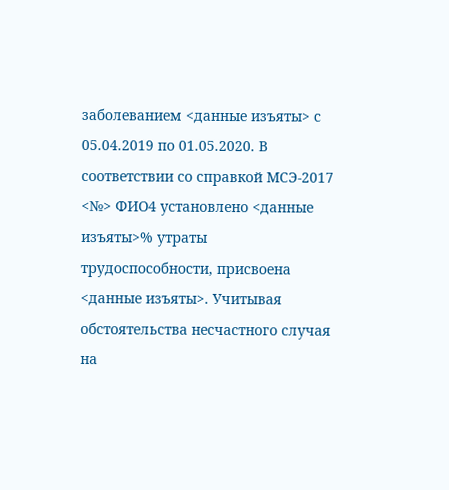заболеванием <данные изъяты> с 05.04.2019 по 01.05.2020. В соответствии со справкой МСЭ-2017 <№> ФИО4 установлено <данные изъяты>% утраты трудоспособности, присвоена <данные изъяты>. Учитывая обстоятельства несчастного случая на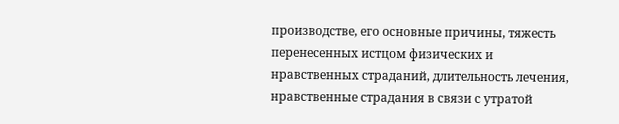производстве, его основные причины, тяжесть перенесенных истцом физических и нравственных страданий, длительность лечения, нравственные страдания в связи с утратой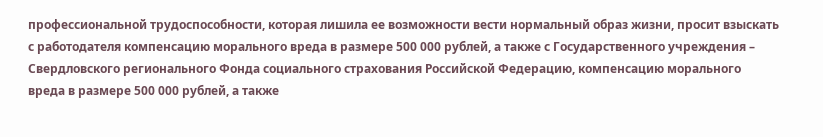профессиональной трудоспособности, которая лишила ее возможности вести нормальный образ жизни, просит взыскать с работодателя компенсацию морального вреда в размере 500 000 рублей, а также с Государственного учреждения – Свердловского регионального Фонда социального страхования Российской Федерацию, компенсацию морального вреда в размере 500 000 рублей, а также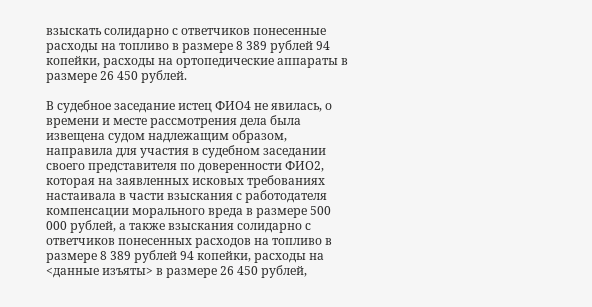взыскать солидарно с ответчиков понесенные расходы на топливо в размере 8 389 рублей 94 копейки, расходы на ортопедические аппараты в размере 26 450 рублей.

В судебное заседание истец ФИО4 не явилась, о времени и месте рассмотрения дела была извещена судом надлежащим образом, направила для участия в судебном заседании своего представителя по доверенности ФИО2, которая на заявленных исковых требованиях настаивала в части взыскания с работодателя компенсации морального вреда в размере 500 000 рублей, а также взыскания солидарно с ответчиков понесенных расходов на топливо в размере 8 389 рублей 94 копейки, расходы на <данные изъяты> в размере 26 450 рублей,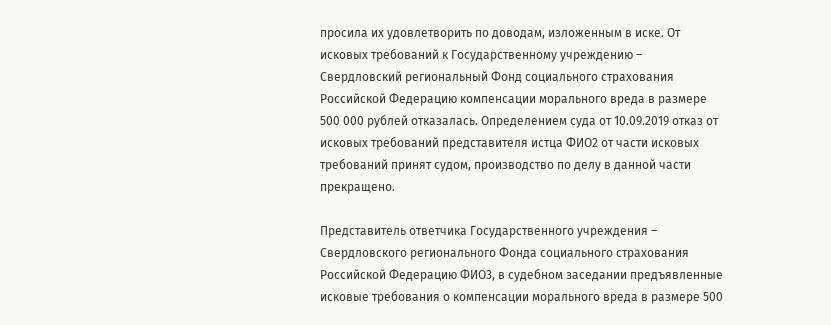просила их удовлетворить по доводам, изложенным в иске. От исковых требований к Государственному учреждению – Свердловский региональный Фонд социального страхования Российской Федерацию компенсации морального вреда в размере 500 000 рублей отказалась. Определением суда от 10.09.2019 отказ от исковых требований представителя истца ФИО2 от части исковых требований принят судом, производство по делу в данной части прекращено.

Представитель ответчика Государственного учреждения – Свердловского регионального Фонда социального страхования Российской Федерацию ФИО3, в судебном заседании предъявленные исковые требования о компенсации морального вреда в размере 500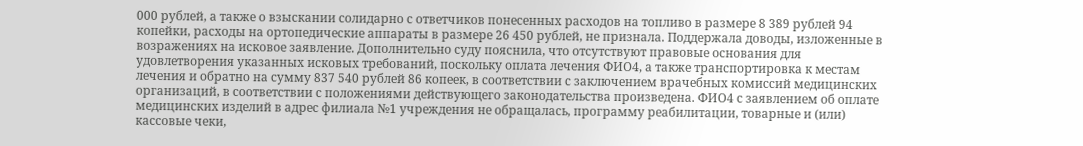000 рублей, а также о взыскании солидарно с ответчиков понесенных расходов на топливо в размере 8 389 рублей 94 копейки, расходы на ортопедические аппараты в размере 26 450 рублей, не признала. Поддержала доводы, изложенные в возражениях на исковое заявление. Дополнительно суду пояснила, что отсутствуют правовые основания для удовлетворения указанных исковых требований, поскольку оплата лечения ФИО4, а также транспортировка к местам лечения и обратно на сумму 837 540 рублей 86 копеек, в соответствии с заключением врачебных комиссий медицинских организаций, в соответствии с положениями действующего законодательства произведена. ФИО4 с заявлением об оплате медицинских изделий в адрес филиала №1 учреждения не обращалась, программу реабилитации, товарные и (или) кассовые чеки,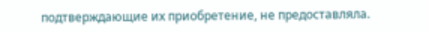подтверждающие их приобретение, не предоставляла.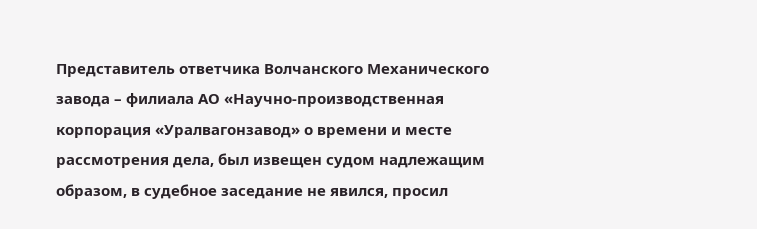Представитель ответчика Волчанского Механического завода – филиала АО «Научно-производственная корпорация «Уралвагонзавод» о времени и месте рассмотрения дела, был извещен судом надлежащим образом, в судебное заседание не явился, просил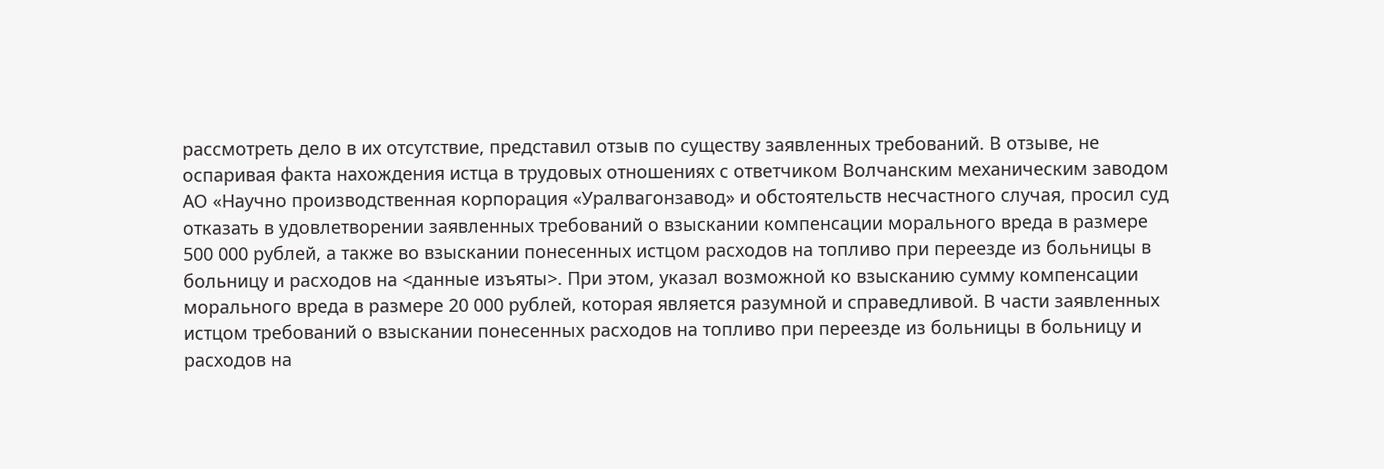рассмотреть дело в их отсутствие, представил отзыв по существу заявленных требований. В отзыве, не оспаривая факта нахождения истца в трудовых отношениях с ответчиком Волчанским механическим заводом АО «Научно производственная корпорация «Уралвагонзавод» и обстоятельств несчастного случая, просил суд отказать в удовлетворении заявленных требований о взыскании компенсации морального вреда в размере 500 000 рублей, а также во взыскании понесенных истцом расходов на топливо при переезде из больницы в больницу и расходов на <данные изъяты>. При этом, указал возможной ко взысканию сумму компенсации морального вреда в размере 20 000 рублей, которая является разумной и справедливой. В части заявленных истцом требований о взыскании понесенных расходов на топливо при переезде из больницы в больницу и расходов на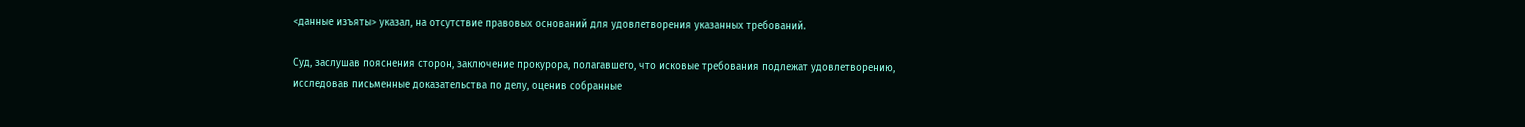<данные изъяты> указал, на отсутствие правовых оснований для удовлетворения указанных требований.

Суд, заслушав пояснения сторон, заключение прокурора, полагавшего, что исковые требования подлежат удовлетворению, исследовав письменные доказательства по делу, оценив собранные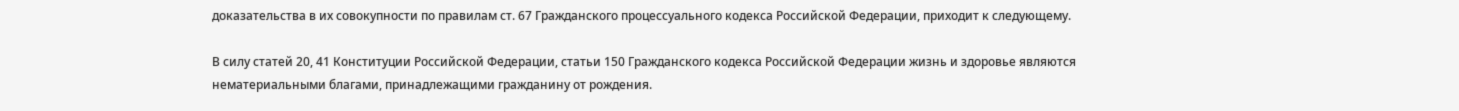доказательства в их совокупности по правилам ст. 67 Гражданского процессуального кодекса Российской Федерации, приходит к следующему.

В силу статей 20, 41 Конституции Российской Федерации, статьи 150 Гражданского кодекса Российской Федерации жизнь и здоровье являются нематериальными благами, принадлежащими гражданину от рождения.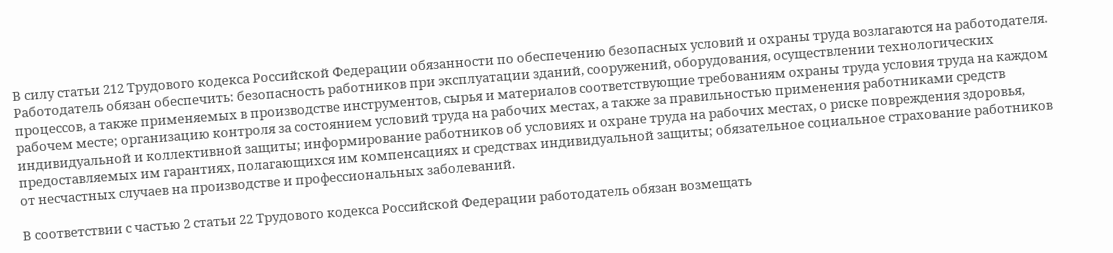В силу статьи 212 Трудового кодекса Российской Федерации обязанности по обеспечению безопасных условий и охраны труда возлагаются на работодателя. Работодатель обязан обеспечить: безопасность работников при эксплуатации зданий, сооружений, оборудования, осуществлении технологических процессов, а также применяемых в производстве инструментов, сырья и материалов соответствующие требованиям охраны труда условия труда на каждом рабочем месте; организацию контроля за состоянием условий труда на рабочих местах, а также за правильностью применения работниками средств индивидуальной и коллективной защиты; информирование работников об условиях и охране труда на рабочих местах, о риске повреждения здоровья, предоставляемых им гарантиях, полагающихся им компенсациях и средствах индивидуальной защиты; обязательное социальное страхование работников от несчастных случаев на производстве и профессиональных заболеваний.

В соответствии с частью 2 статьи 22 Трудового кодекса Российской Федерации работодатель обязан возмещать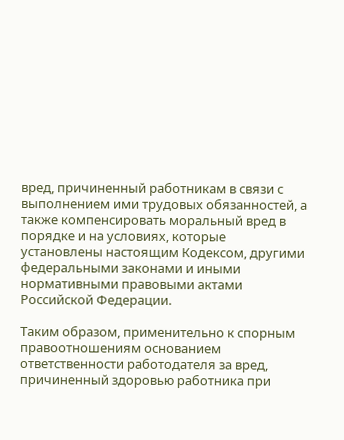вред, причиненный работникам в связи с выполнением ими трудовых обязанностей, а также компенсировать моральный вред в порядке и на условиях, которые установлены настоящим Кодексом, другими федеральными законами и иными нормативными правовыми актами Российской Федерации.

Таким образом, применительно к спорным правоотношениям основанием ответственности работодателя за вред, причиненный здоровью работника при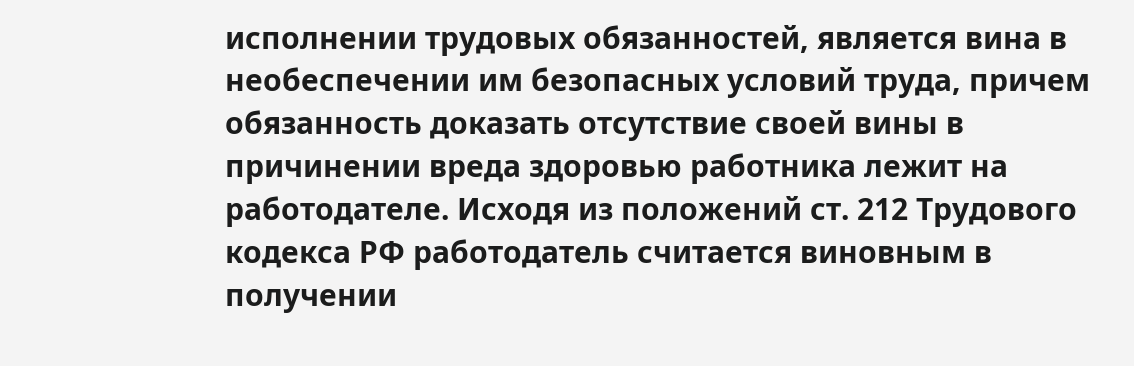исполнении трудовых обязанностей, является вина в необеспечении им безопасных условий труда, причем обязанность доказать отсутствие своей вины в причинении вреда здоровью работника лежит на работодателе. Исходя из положений ст. 212 Трудового кодекса РФ работодатель считается виновным в получении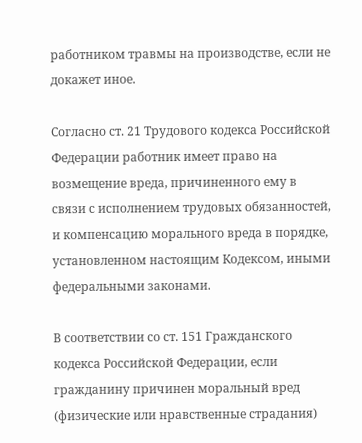работником травмы на производстве, если не докажет иное.

Согласно ст. 21 Трудового кодекса Российской Федерации работник имеет право на возмещение вреда, причиненного ему в связи с исполнением трудовых обязанностей, и компенсацию морального вреда в порядке, установленном настоящим Кодексом, иными федеральными законами.

В соответствии со ст. 151 Гражданского кодекса Российской Федерации, если гражданину причинен моральный вред (физические или нравственные страдания)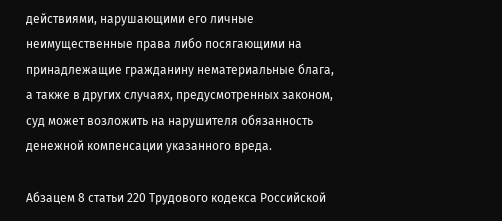действиями, нарушающими его личные неимущественные права либо посягающими на принадлежащие гражданину нематериальные блага, а также в других случаях, предусмотренных законом, суд может возложить на нарушителя обязанность денежной компенсации указанного вреда.

Абзацем 8 статьи 220 Трудового кодекса Российской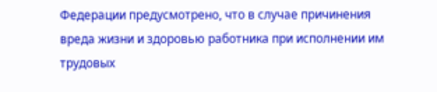Федерации предусмотрено, что в случае причинения вреда жизни и здоровью работника при исполнении им трудовых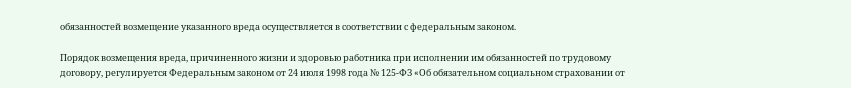обязанностей возмещение указанного вреда осуществляется в соответствии с федеральным законом.

Порядок возмещения вреда, причиненного жизни и здоровью работника при исполнении им обязанностей по трудовому договору, регулируется Федеральным законом от 24 июля 1998 года № 125-ФЗ «Об обязательном социальном страховании от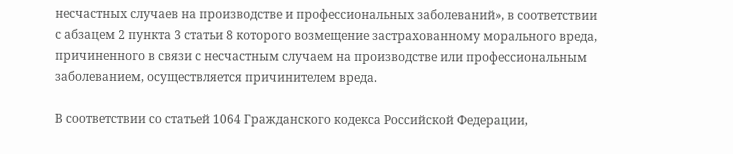несчастных случаев на производстве и профессиональных заболеваний», в соответствии с абзацем 2 пункта 3 статьи 8 которого возмещение застрахованному морального вреда, причиненного в связи с несчастным случаем на производстве или профессиональным заболеванием, осуществляется причинителем вреда.

В соответствии со статьей 1064 Гражданского кодекса Российской Федерации,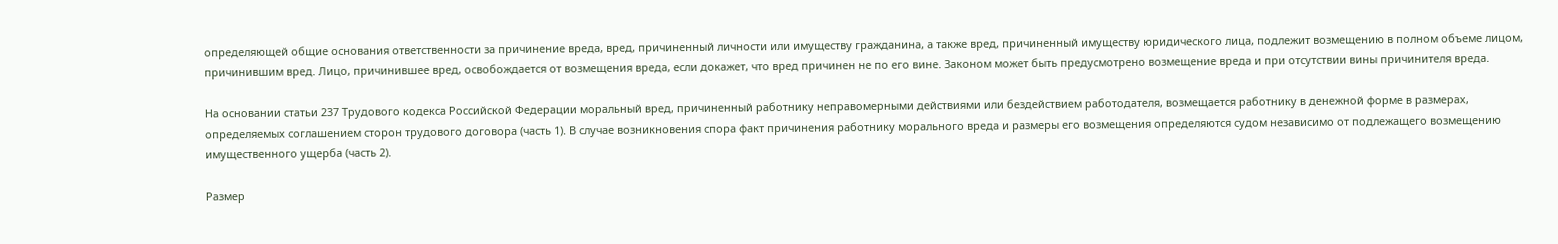определяющей общие основания ответственности за причинение вреда, вред, причиненный личности или имуществу гражданина, а также вред, причиненный имуществу юридического лица, подлежит возмещению в полном объеме лицом, причинившим вред. Лицо, причинившее вред, освобождается от возмещения вреда, если докажет, что вред причинен не по его вине. Законом может быть предусмотрено возмещение вреда и при отсутствии вины причинителя вреда.

На основании статьи 237 Трудового кодекса Российской Федерации моральный вред, причиненный работнику неправомерными действиями или бездействием работодателя, возмещается работнику в денежной форме в размерах, определяемых соглашением сторон трудового договора (часть 1). В случае возникновения спора факт причинения работнику морального вреда и размеры его возмещения определяются судом независимо от подлежащего возмещению имущественного ущерба (часть 2).

Размер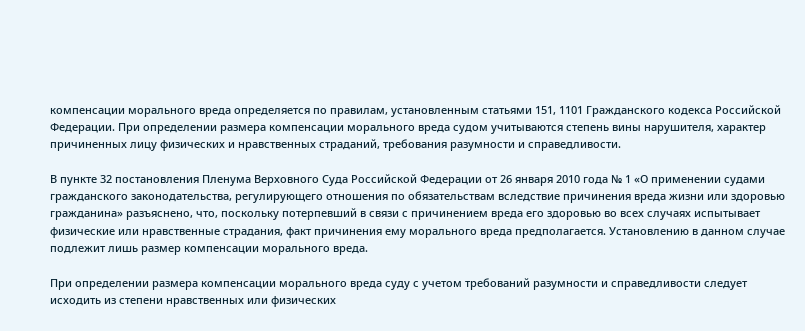компенсации морального вреда определяется по правилам, установленным статьями 151, 1101 Гражданского кодекса Российской Федерации. При определении размера компенсации морального вреда судом учитываются степень вины нарушителя, характер причиненных лицу физических и нравственных страданий, требования разумности и справедливости.

В пункте 32 постановления Пленума Верховного Суда Российской Федерации от 26 января 2010 года № 1 «О применении судами гражданского законодательства, регулирующего отношения по обязательствам вследствие причинения вреда жизни или здоровью гражданина» разъяснено, что, поскольку потерпевший в связи с причинением вреда его здоровью во всех случаях испытывает физические или нравственные страдания, факт причинения ему морального вреда предполагается. Установлению в данном случае подлежит лишь размер компенсации морального вреда.

При определении размера компенсации морального вреда суду с учетом требований разумности и справедливости следует исходить из степени нравственных или физических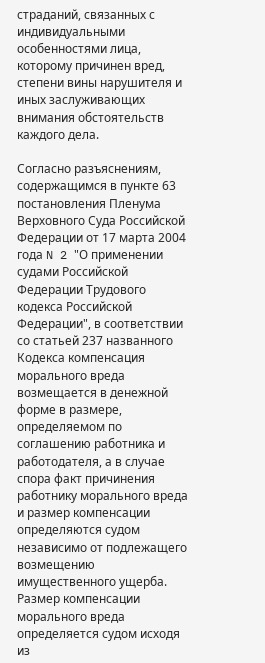страданий, связанных с индивидуальными особенностями лица, которому причинен вред, степени вины нарушителя и иных заслуживающих внимания обстоятельств каждого дела.

Согласно разъяснениям, содержащимся в пункте 63 постановления Пленума Верховного Суда Российской Федерации от 17 марта 2004 года N 2 "О применении судами Российской Федерации Трудового кодекса Российской Федерации", в соответствии со статьей 237 названного Кодекса компенсация морального вреда возмещается в денежной форме в размере, определяемом по соглашению работника и работодателя, а в случае спора факт причинения работнику морального вреда и размер компенсации определяются судом независимо от подлежащего возмещению имущественного ущерба. Размер компенсации морального вреда определяется судом исходя из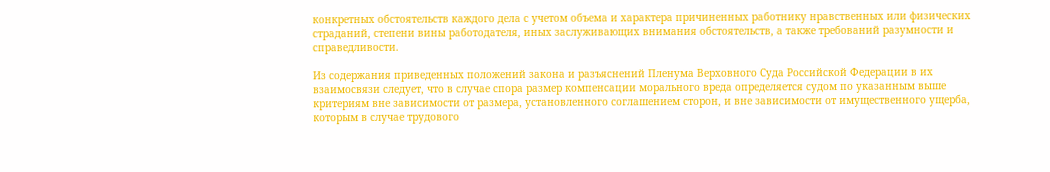конкретных обстоятельств каждого дела с учетом объема и характера причиненных работнику нравственных или физических страданий, степени вины работодателя, иных заслуживающих внимания обстоятельств, а также требований разумности и справедливости.

Из содержания приведенных положений закона и разъяснений Пленума Верховного Суда Российской Федерации в их взаимосвязи следует, что в случае спора размер компенсации морального вреда определяется судом по указанным выше критериям вне зависимости от размера, установленного соглашением сторон, и вне зависимости от имущественного ущерба, которым в случае трудового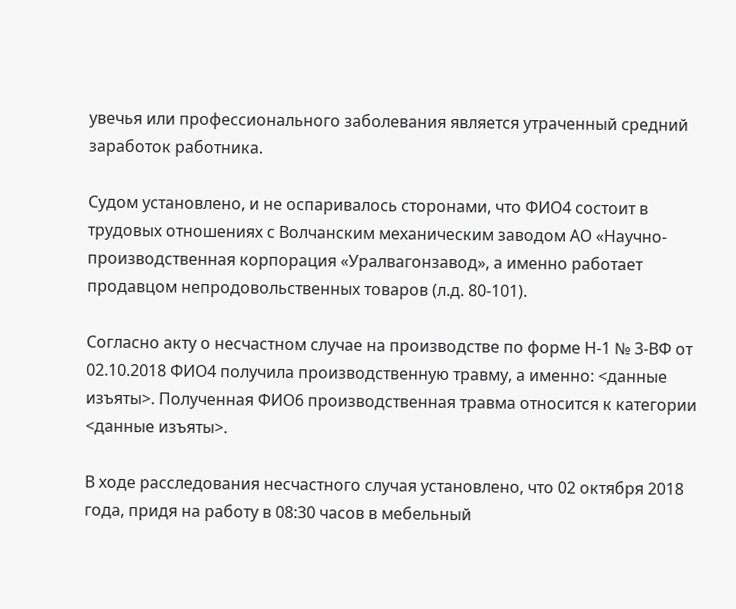увечья или профессионального заболевания является утраченный средний заработок работника.

Судом установлено, и не оспаривалось сторонами, что ФИО4 состоит в трудовых отношениях с Волчанским механическим заводом АО «Научно-производственная корпорация «Уралвагонзавод», а именно работает продавцом непродовольственных товаров (л.д. 80-101).

Согласно акту о несчастном случае на производстве по форме Н-1 № 3-ВФ от 02.10.2018 ФИО4 получила производственную травму, а именно: <данные изъяты>. Полученная ФИО6 производственная травма относится к категории <данные изъяты>.

В ходе расследования несчастного случая установлено, что 02 октября 2018 года, придя на работу в 08:30 часов в мебельный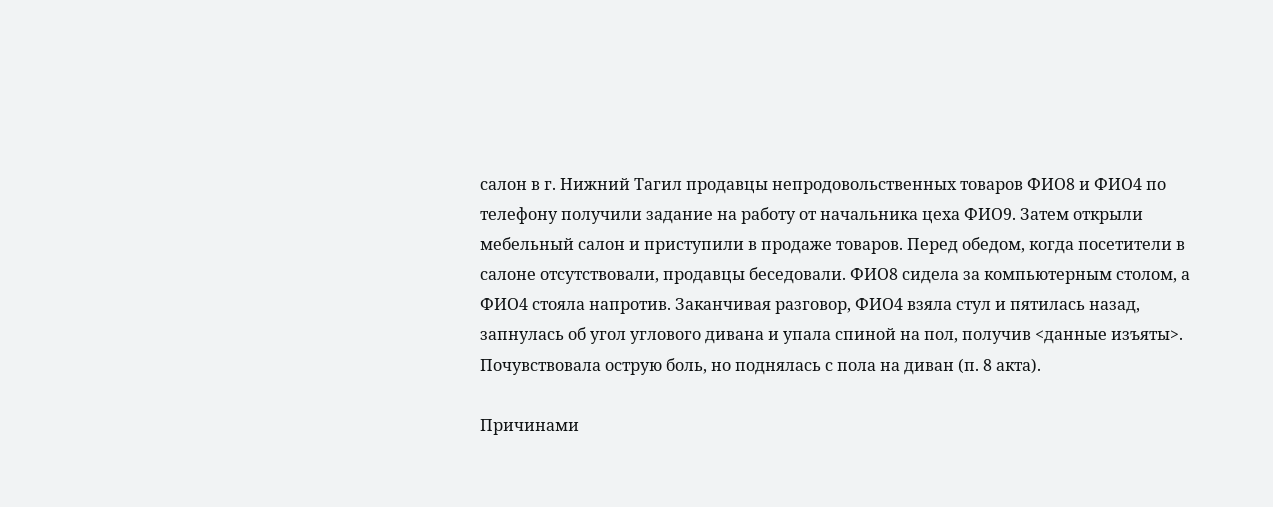салон в г. Нижний Тагил продавцы непродовольственных товаров ФИО8 и ФИО4 по телефону получили задание на работу от начальника цеха ФИО9. Затем открыли мебельный салон и приступили в продаже товаров. Перед обедом, когда посетители в салоне отсутствовали, продавцы беседовали. ФИО8 сидела за компьютерным столом, а ФИО4 стояла напротив. Заканчивая разговор, ФИО4 взяла стул и пятилась назад, запнулась об угол углового дивана и упала спиной на пол, получив <данные изъяты>. Почувствовала острую боль, но поднялась с пола на диван (п. 8 акта).

Причинами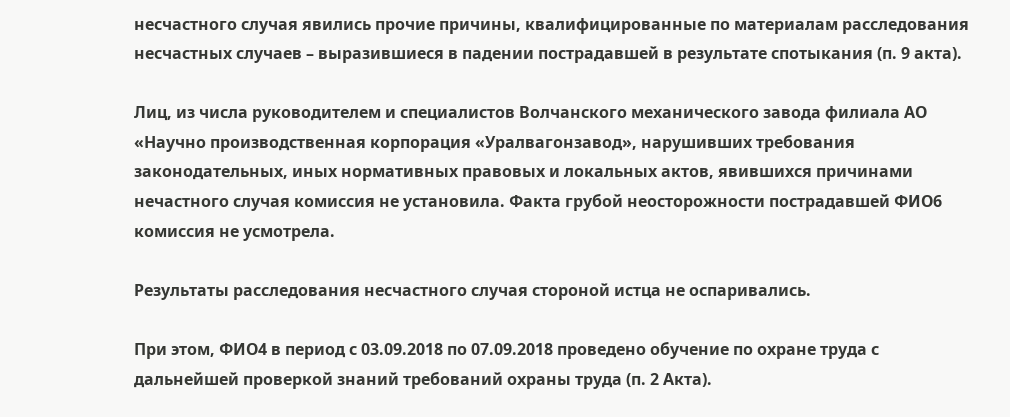несчастного случая явились прочие причины, квалифицированные по материалам расследования несчастных случаев – выразившиеся в падении пострадавшей в результате спотыкания (п. 9 акта).

Лиц, из числа руководителем и специалистов Волчанского механического завода филиала АО «Научно производственная корпорация «Уралвагонзавод», нарушивших требования законодательных, иных нормативных правовых и локальных актов, явившихся причинами нечастного случая комиссия не установила. Факта грубой неосторожности пострадавшей ФИО6 комиссия не усмотрела.

Результаты расследования несчастного случая стороной истца не оспаривались.

При этом, ФИО4 в период с 03.09.2018 по 07.09.2018 проведено обучение по охране труда с дальнейшей проверкой знаний требований охраны труда (п. 2 Акта).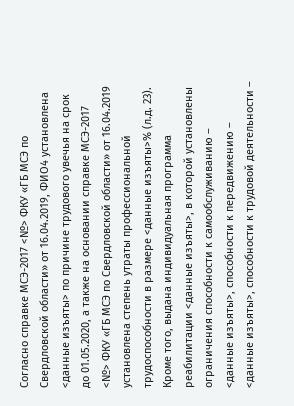Согласно справке МСЭ-2017 <№> ФКУ «ГБ МСЭ по Свердловской области» от 16.04.2019, ФИО4 установлена <данные изъяты> по причине трудового увечья на срок до 01.05.2020, а также на основании справке МСЭ-2017 <№> ФКУ «ГБ МСЭ по Свердловской области» от 16.04.2019 установлена степень утраты профессиональной трудоспособности в размере <данные изъяты>% (л.д. 23). Кроме того, выдана индивидуальная программа реабилитации <данные изъяты>, в которой установлены ограничения способности к самообслуживанию – <данные изъяты>, способности к передвижению – <данные изъяты>, способности к трудовой деятельности –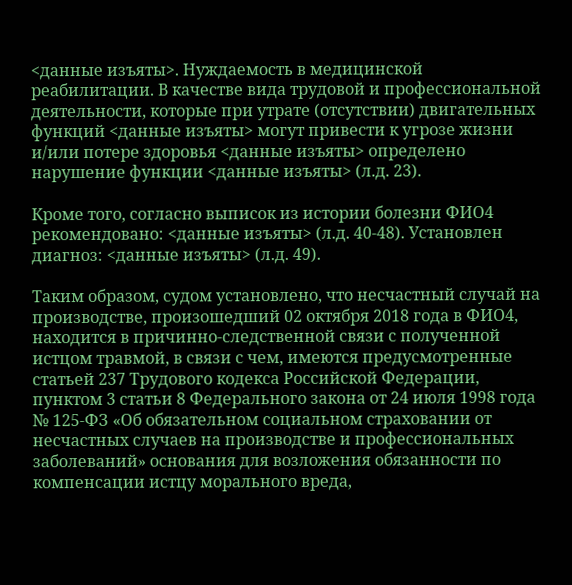<данные изъяты>. Нуждаемость в медицинской реабилитации. В качестве вида трудовой и профессиональной деятельности, которые при утрате (отсутствии) двигательных функций <данные изъяты> могут привести к угрозе жизни и/или потере здоровья <данные изъяты> определено нарушение функции <данные изъяты> (л.д. 23).

Кроме того, согласно выписок из истории болезни ФИО4 рекомендовано: <данные изъяты> (л.д. 40-48). Установлен диагноз: <данные изъяты> (л.д. 49).

Таким образом, судом установлено, что несчастный случай на производстве, произошедший 02 октября 2018 года в ФИО4, находится в причинно-следственной связи с полученной истцом травмой, в связи с чем, имеются предусмотренные статьей 237 Трудового кодекса Российской Федерации, пунктом 3 статьи 8 Федерального закона от 24 июля 1998 года № 125-ФЗ «Об обязательном социальном страховании от несчастных случаев на производстве и профессиональных заболеваний» основания для возложения обязанности по компенсации истцу морального вреда,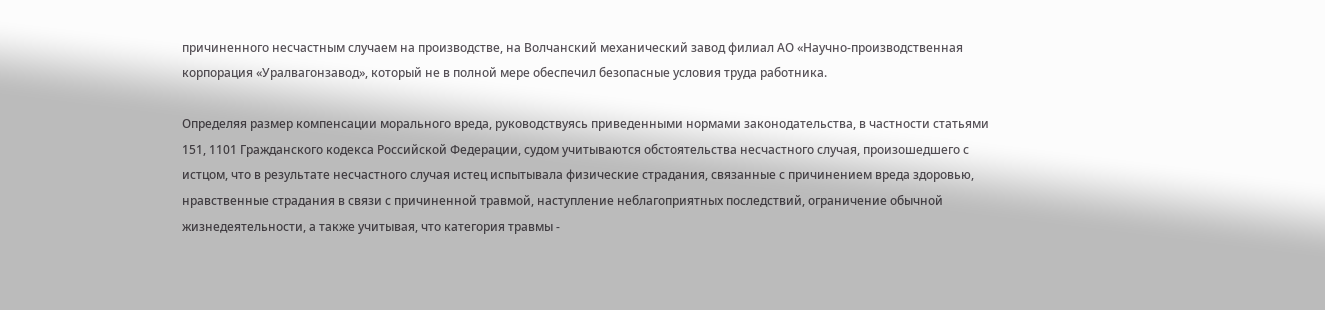причиненного несчастным случаем на производстве, на Волчанский механический завод филиал АО «Научно-производственная корпорация «Уралвагонзавод», который не в полной мере обеспечил безопасные условия труда работника.

Определяя размер компенсации морального вреда, руководствуясь приведенными нормами законодательства, в частности статьями 151, 1101 Гражданского кодекса Российской Федерации, судом учитываются обстоятельства несчастного случая, произошедшего с истцом, что в результате несчастного случая истец испытывала физические страдания, связанные с причинением вреда здоровью, нравственные страдания в связи с причиненной травмой, наступление неблагоприятных последствий, ограничение обычной жизнедеятельности, а также учитывая, что категория травмы -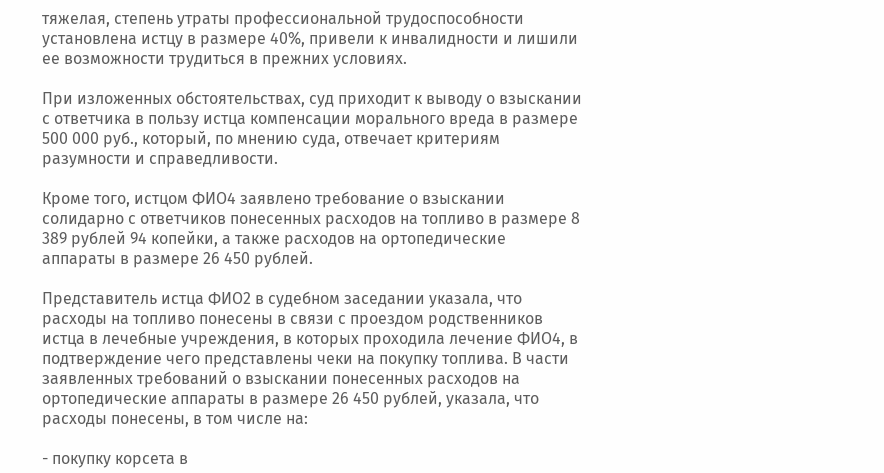тяжелая, степень утраты профессиональной трудоспособности установлена истцу в размере 40%, привели к инвалидности и лишили ее возможности трудиться в прежних условиях.

При изложенных обстоятельствах, суд приходит к выводу о взыскании с ответчика в пользу истца компенсации морального вреда в размере 500 000 руб., который, по мнению суда, отвечает критериям разумности и справедливости.

Кроме того, истцом ФИО4 заявлено требование о взыскании солидарно с ответчиков понесенных расходов на топливо в размере 8 389 рублей 94 копейки, а также расходов на ортопедические аппараты в размере 26 450 рублей.

Представитель истца ФИО2 в судебном заседании указала, что расходы на топливо понесены в связи с проездом родственников истца в лечебные учреждения, в которых проходила лечение ФИО4, в подтверждение чего представлены чеки на покупку топлива. В части заявленных требований о взыскании понесенных расходов на ортопедические аппараты в размере 26 450 рублей, указала, что расходы понесены, в том числе на:

- покупку корсета в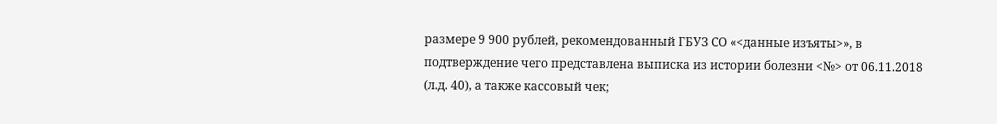размере 9 900 рублей, рекомендованный ГБУЗ СО «<данные изъяты>», в подтверждение чего представлена выписка из истории болезни <№> от 06.11.2018 (л.д. 40), а также кассовый чек;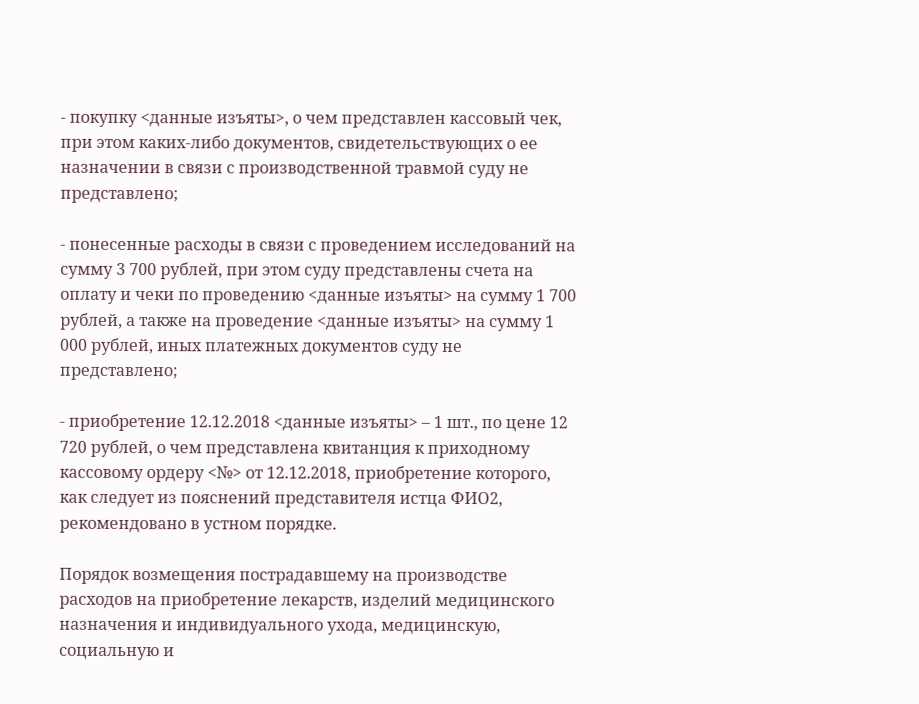- покупку <данные изъяты>, о чем представлен кассовый чек, при этом каких-либо документов, свидетельствующих о ее назначении в связи с производственной травмой суду не представлено;

- понесенные расходы в связи с проведением исследований на сумму 3 700 рублей, при этом суду представлены счета на оплату и чеки по проведению <данные изъяты> на сумму 1 700 рублей, а также на проведение <данные изъяты> на сумму 1 000 рублей, иных платежных документов суду не представлено;

- приобретение 12.12.2018 <данные изъяты> – 1 шт., по цене 12 720 рублей, о чем представлена квитанция к приходному кассовому ордеру <№> от 12.12.2018, приобретение которого, как следует из пояснений представителя истца ФИО2, рекомендовано в устном порядке.

Порядок возмещения пострадавшему на производстве расходов на приобретение лекарств, изделий медицинского назначения и индивидуального ухода, медицинскую, социальную и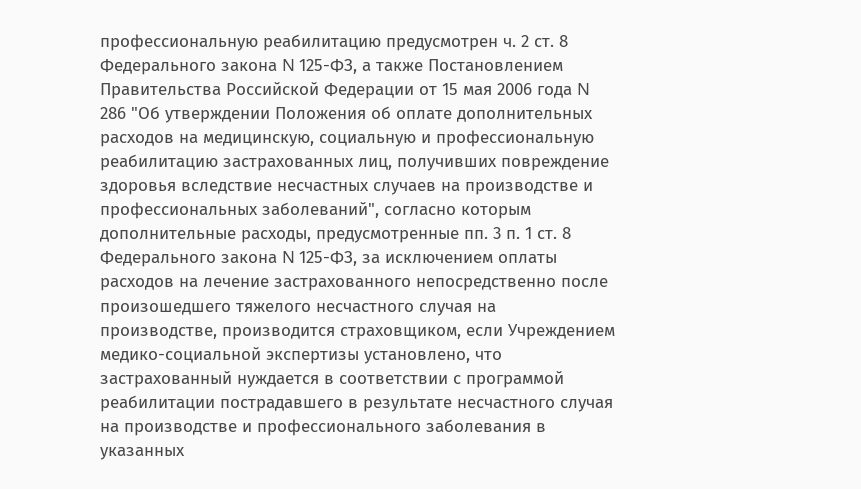профессиональную реабилитацию предусмотрен ч. 2 ст. 8 Федерального закона N 125-ФЗ, а также Постановлением Правительства Российской Федерации от 15 мая 2006 года N 286 "Об утверждении Положения об оплате дополнительных расходов на медицинскую, социальную и профессиональную реабилитацию застрахованных лиц, получивших повреждение здоровья вследствие несчастных случаев на производстве и профессиональных заболеваний", согласно которым дополнительные расходы, предусмотренные пп. 3 п. 1 ст. 8 Федерального закона N 125-ФЗ, за исключением оплаты расходов на лечение застрахованного непосредственно после произошедшего тяжелого несчастного случая на производстве, производится страховщиком, если Учреждением медико-социальной экспертизы установлено, что застрахованный нуждается в соответствии с программой реабилитации пострадавшего в результате несчастного случая на производстве и профессионального заболевания в указанных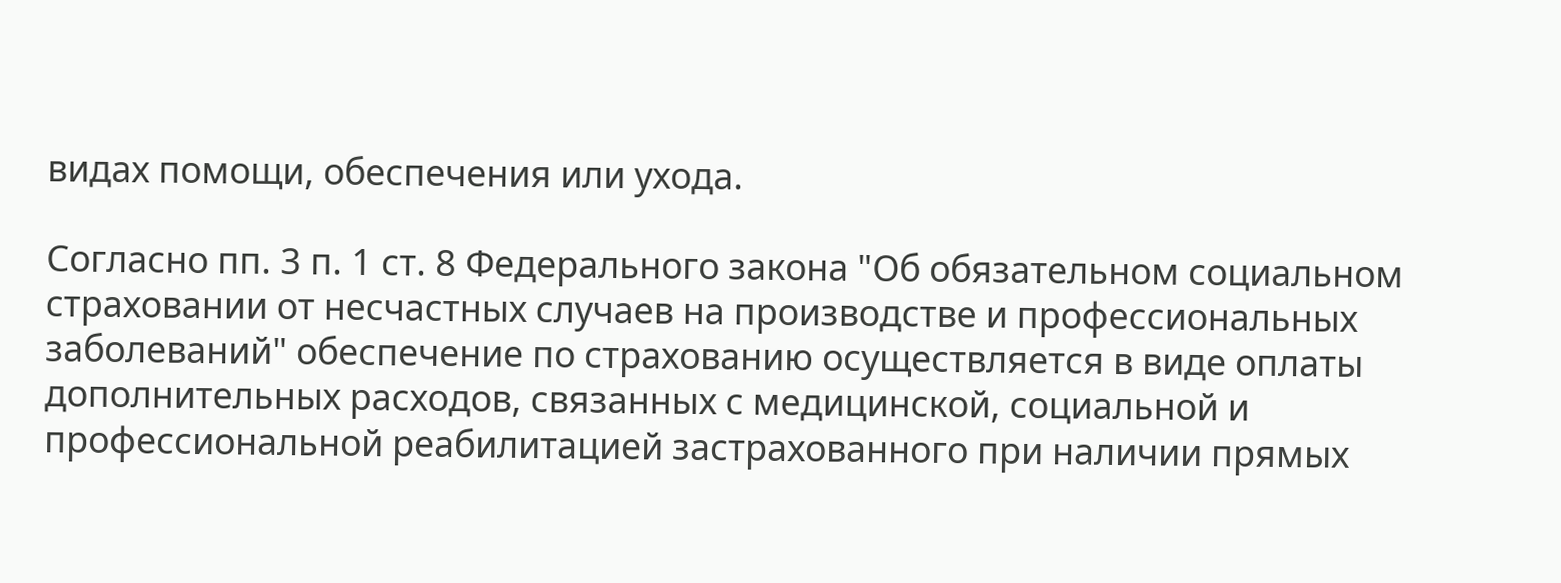видах помощи, обеспечения или ухода.

Согласно пп. 3 п. 1 ст. 8 Федерального закона "Об обязательном социальном страховании от несчастных случаев на производстве и профессиональных заболеваний" обеспечение по страхованию осуществляется в виде оплаты дополнительных расходов, связанных с медицинской, социальной и профессиональной реабилитацией застрахованного при наличии прямых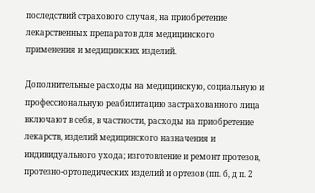последствий страхового случая, на приобретение лекарственных препаратов для медицинского применения и медицинских изделий.

Дополнительные расходы на медицинскую, социальную и профессиональную реабилитацию застрахованного лица включают в себя, в частности, расходы на приобретение лекарств, изделий медицинского назначения и индивидуального ухода; изготовление и ремонт протезов, протезно-ортопедических изделий и ортезов (пп. б, д п. 2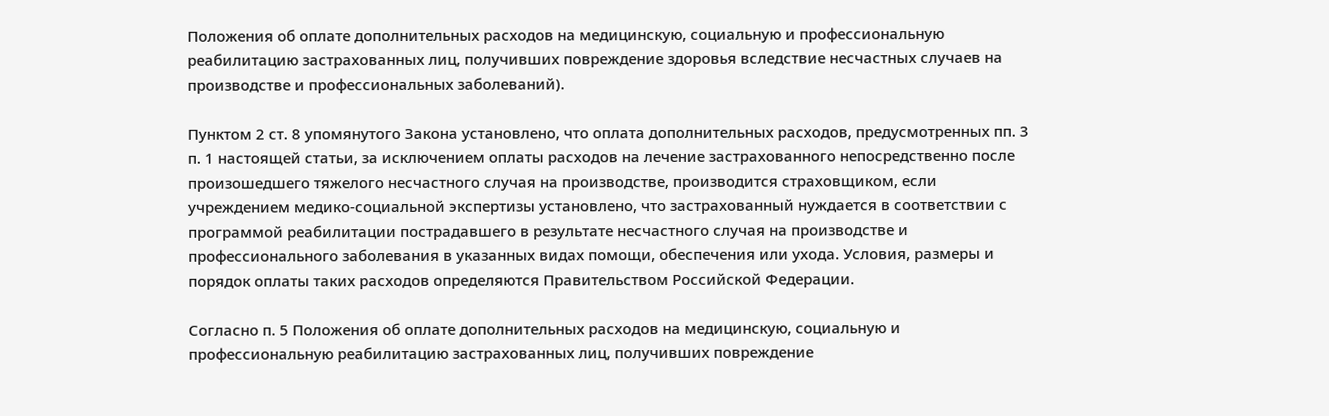Положения об оплате дополнительных расходов на медицинскую, социальную и профессиональную реабилитацию застрахованных лиц, получивших повреждение здоровья вследствие несчастных случаев на производстве и профессиональных заболеваний).

Пунктом 2 ст. 8 упомянутого Закона установлено, что оплата дополнительных расходов, предусмотренных пп. 3 п. 1 настоящей статьи, за исключением оплаты расходов на лечение застрахованного непосредственно после произошедшего тяжелого несчастного случая на производстве, производится страховщиком, если учреждением медико-социальной экспертизы установлено, что застрахованный нуждается в соответствии с программой реабилитации пострадавшего в результате несчастного случая на производстве и профессионального заболевания в указанных видах помощи, обеспечения или ухода. Условия, размеры и порядок оплаты таких расходов определяются Правительством Российской Федерации.

Согласно п. 5 Положения об оплате дополнительных расходов на медицинскую, социальную и профессиональную реабилитацию застрахованных лиц, получивших повреждение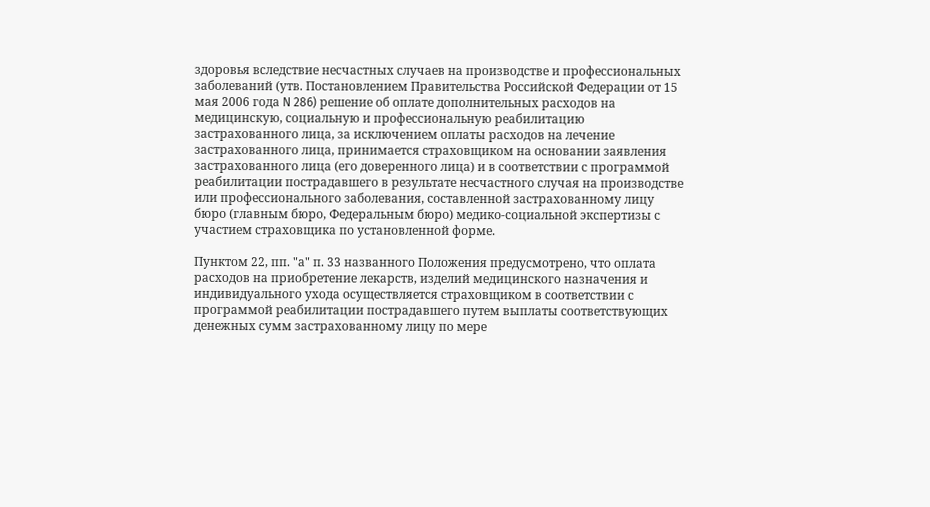здоровья вследствие несчастных случаев на производстве и профессиональных заболеваний (утв. Постановлением Правительства Российской Федерации от 15 мая 2006 года N 286) решение об оплате дополнительных расходов на медицинскую, социальную и профессиональную реабилитацию застрахованного лица, за исключением оплаты расходов на лечение застрахованного лица, принимается страховщиком на основании заявления застрахованного лица (его доверенного лица) и в соответствии с программой реабилитации пострадавшего в результате несчастного случая на производстве или профессионального заболевания, составленной застрахованному лицу бюро (главным бюро, Федеральным бюро) медико-социальной экспертизы с участием страховщика по установленной форме.

Пунктом 22, пп. "а" п. 33 названного Положения предусмотрено, что оплата расходов на приобретение лекарств, изделий медицинского назначения и индивидуального ухода осуществляется страховщиком в соответствии с программой реабилитации пострадавшего путем выплаты соответствующих денежных сумм застрахованному лицу по мере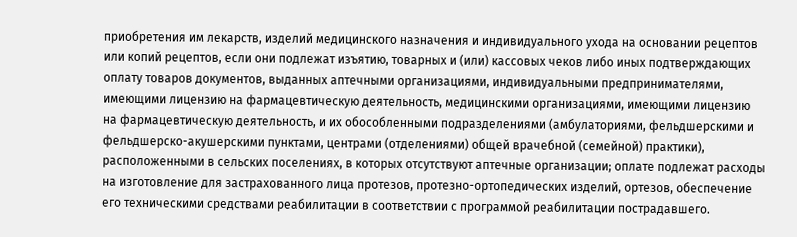приобретения им лекарств, изделий медицинского назначения и индивидуального ухода на основании рецептов или копий рецептов, если они подлежат изъятию, товарных и (или) кассовых чеков либо иных подтверждающих оплату товаров документов, выданных аптечными организациями, индивидуальными предпринимателями, имеющими лицензию на фармацевтическую деятельность, медицинскими организациями, имеющими лицензию на фармацевтическую деятельность, и их обособленными подразделениями (амбулаториями, фельдшерскими и фельдшерско-акушерскими пунктами, центрами (отделениями) общей врачебной (семейной) практики), расположенными в сельских поселениях, в которых отсутствуют аптечные организации; оплате подлежат расходы на изготовление для застрахованного лица протезов, протезно-ортопедических изделий, ортезов, обеспечение его техническими средствами реабилитации в соответствии с программой реабилитации пострадавшего.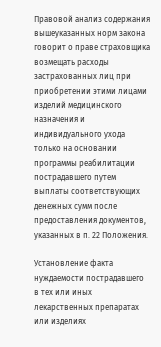Правовой анализ содержания вышеуказанных норм закона говорит о праве страховщика возмещать расходы застрахованных лиц при приобретении этими лицами изделий медицинского назначения и индивидуального ухода только на основании программы реабилитации пострадавшего путем выплаты соответствующих денежных сумм после предоставления документов, указанных в п. 22 Положения.

Установление факта нуждаемости пострадавшего в тех или иных лекарственных препаратах или изделиях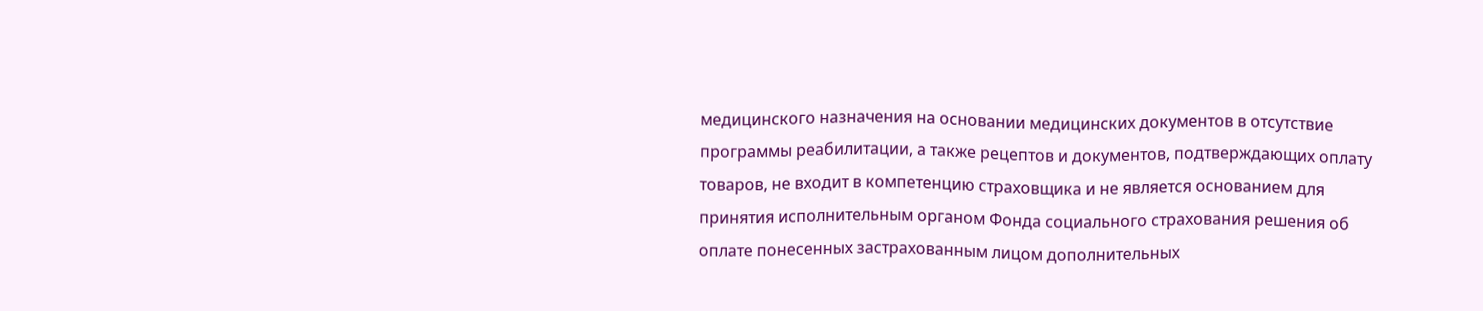медицинского назначения на основании медицинских документов в отсутствие программы реабилитации, а также рецептов и документов, подтверждающих оплату товаров, не входит в компетенцию страховщика и не является основанием для принятия исполнительным органом Фонда социального страхования решения об оплате понесенных застрахованным лицом дополнительных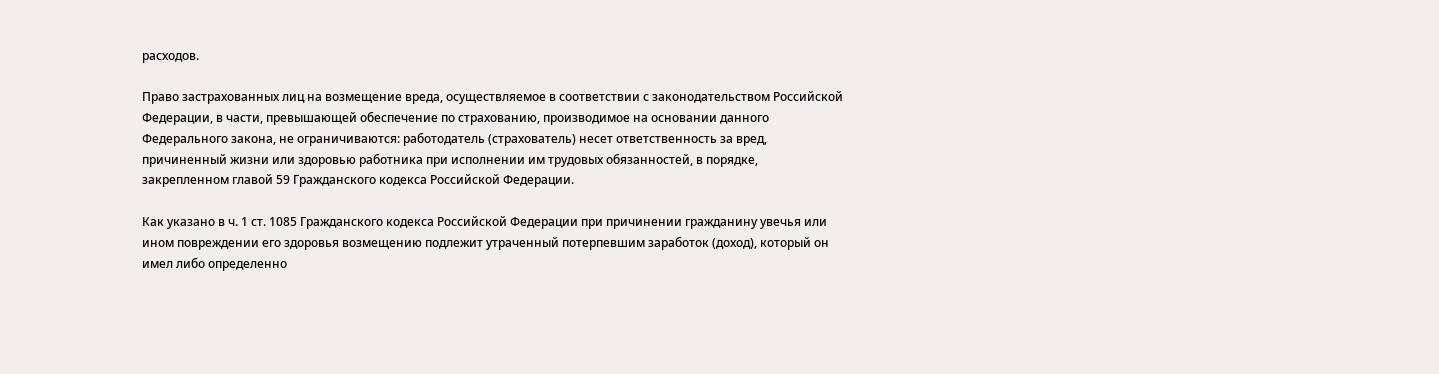расходов.

Право застрахованных лиц на возмещение вреда, осуществляемое в соответствии с законодательством Российской Федерации, в части, превышающей обеспечение по страхованию, производимое на основании данного Федерального закона, не ограничиваются: работодатель (страхователь) несет ответственность за вред, причиненный жизни или здоровью работника при исполнении им трудовых обязанностей, в порядке, закрепленном главой 59 Гражданского кодекса Российской Федерации.

Как указано в ч. 1 ст. 1085 Гражданского кодекса Российской Федерации при причинении гражданину увечья или ином повреждении его здоровья возмещению подлежит утраченный потерпевшим заработок (доход), который он имел либо определенно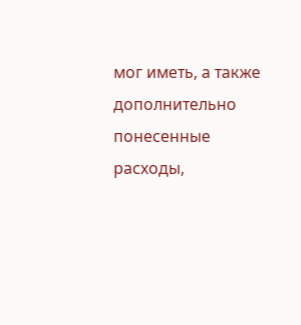мог иметь, а также дополнительно понесенные расходы,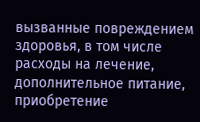вызванные повреждением здоровья, в том числе расходы на лечение, дополнительное питание, приобретение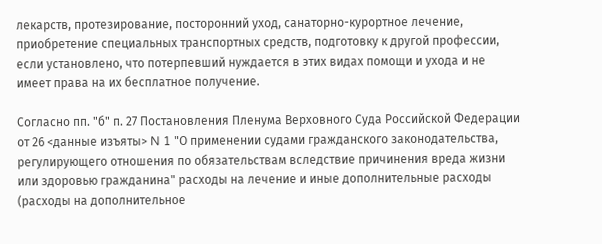лекарств, протезирование, посторонний уход, санаторно-курортное лечение, приобретение специальных транспортных средств, подготовку к другой профессии, если установлено, что потерпевший нуждается в этих видах помощи и ухода и не имеет права на их бесплатное получение.

Согласно пп. "б" п. 27 Постановления Пленума Верховного Суда Российской Федерации от 26 <данные изъяты> N 1 "О применении судами гражданского законодательства, регулирующего отношения по обязательствам вследствие причинения вреда жизни или здоровью гражданина" расходы на лечение и иные дополнительные расходы (расходы на дополнительное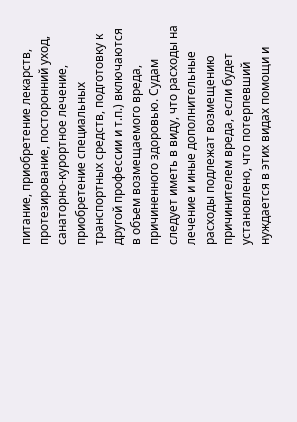питание, приобретение лекарств, протезирование, посторонний уход, санаторно-курортное лечение, приобретение специальных транспортных средств, подготовку к другой профессии и т.п.) включаются в объем возмещаемого вреда, причиненного здоровью. Судам следует иметь в виду, что расходы на лечение и иные дополнительные расходы подлежат возмещению причинителем вреда, если будет установлено, что потерпевший нуждается в этих видах помощи и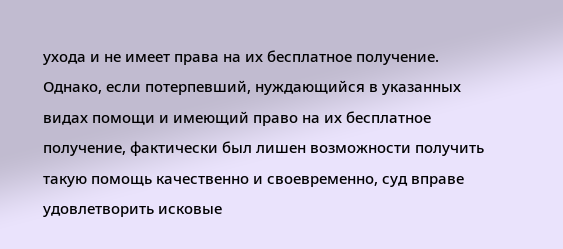ухода и не имеет права на их бесплатное получение. Однако, если потерпевший, нуждающийся в указанных видах помощи и имеющий право на их бесплатное получение, фактически был лишен возможности получить такую помощь качественно и своевременно, суд вправе удовлетворить исковые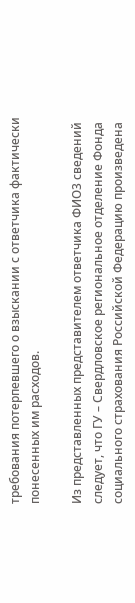требования потерпевшего о взыскании с ответчика фактически понесенных им расходов.

Из представленных представителем ответчика ФИО3 сведений следует, что ГУ – Свердловское региональное отделение Фонда социального страхования Российской Федерацию произведена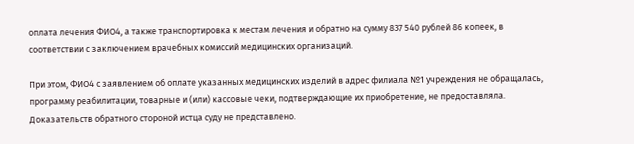оплата лечения ФИО4, а также транспортировка к местам лечения и обратно на сумму 837 540 рублей 86 копеек, в соответствии с заключением врачебных комиссий медицинских организаций.

При этом, ФИО4 с заявлением об оплате указанных медицинских изделий в адрес филиала №1 учреждения не обращалась, программу реабилитации, товарные и (или) кассовые чеки, подтверждающие их приобретение, не предоставляла. Доказательств обратного стороной истца суду не представлено.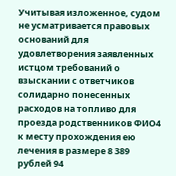Учитывая изложенное, судом не усматривается правовых оснований для удовлетворения заявленных истцом требований о взыскании с ответчиков солидарно понесенных расходов на топливо для проезда родственников ФИО4 к месту прохождения ею лечения в размере 8 389 рублей 94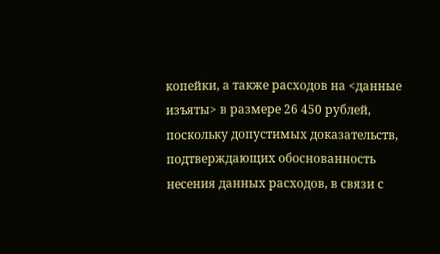копейки, а также расходов на <данные изъяты> в размере 26 450 рублей, поскольку допустимых доказательств, подтверждающих обоснованность несения данных расходов, в связи с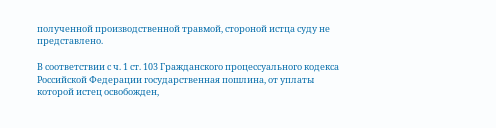полученной производственной травмой, стороной истца суду не представлено.

В соответствии с ч. 1 ст. 103 Гражданского процессуального кодекса Российской Федерации государственная пошлина, от уплаты которой истец освобожден,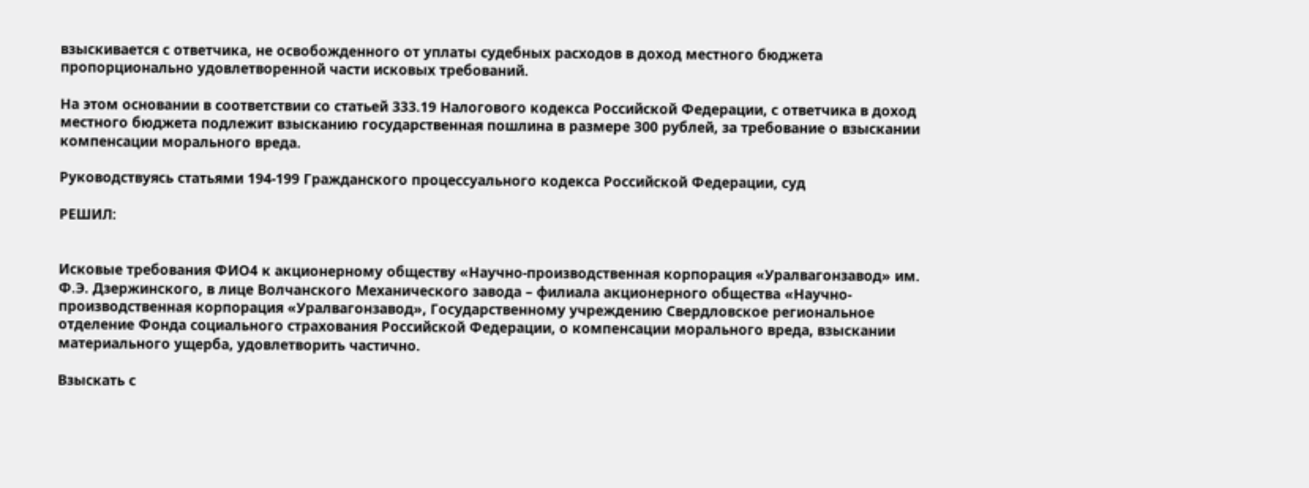взыскивается с ответчика, не освобожденного от уплаты судебных расходов в доход местного бюджета пропорционально удовлетворенной части исковых требований.

На этом основании в соответствии со статьей 333.19 Налогового кодекса Российской Федерации, с ответчика в доход местного бюджета подлежит взысканию государственная пошлина в размере 300 рублей, за требование о взыскании компенсации морального вреда.

Руководствуясь статьями 194-199 Гражданского процессуального кодекса Российской Федерации, суд

РЕШИЛ:


Исковые требования ФИО4 к акционерному обществу «Научно-производственная корпорация «Уралвагонзавод» им. Ф.Э. Дзержинского, в лице Волчанского Механического завода – филиала акционерного общества «Научно-производственная корпорация «Уралвагонзавод», Государственному учреждению Свердловское региональное отделение Фонда социального страхования Российской Федерации, о компенсации морального вреда, взыскании материального ущерба, удовлетворить частично.

Взыскать с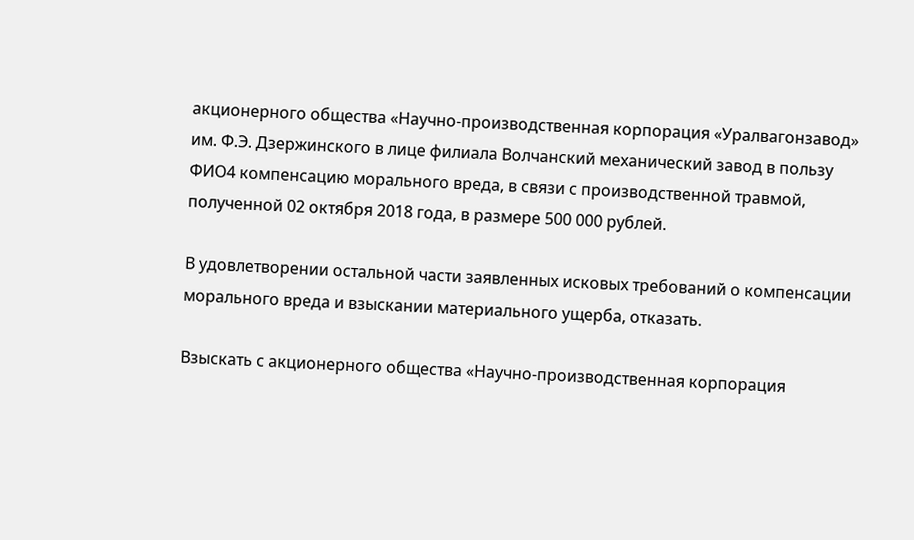акционерного общества «Научно-производственная корпорация «Уралвагонзавод» им. Ф.Э. Дзержинского в лице филиала Волчанский механический завод в пользу ФИО4 компенсацию морального вреда, в связи с производственной травмой, полученной 02 октября 2018 года, в размере 500 000 рублей.

В удовлетворении остальной части заявленных исковых требований о компенсации морального вреда и взыскании материального ущерба, отказать.

Взыскать с акционерного общества «Научно-производственная корпорация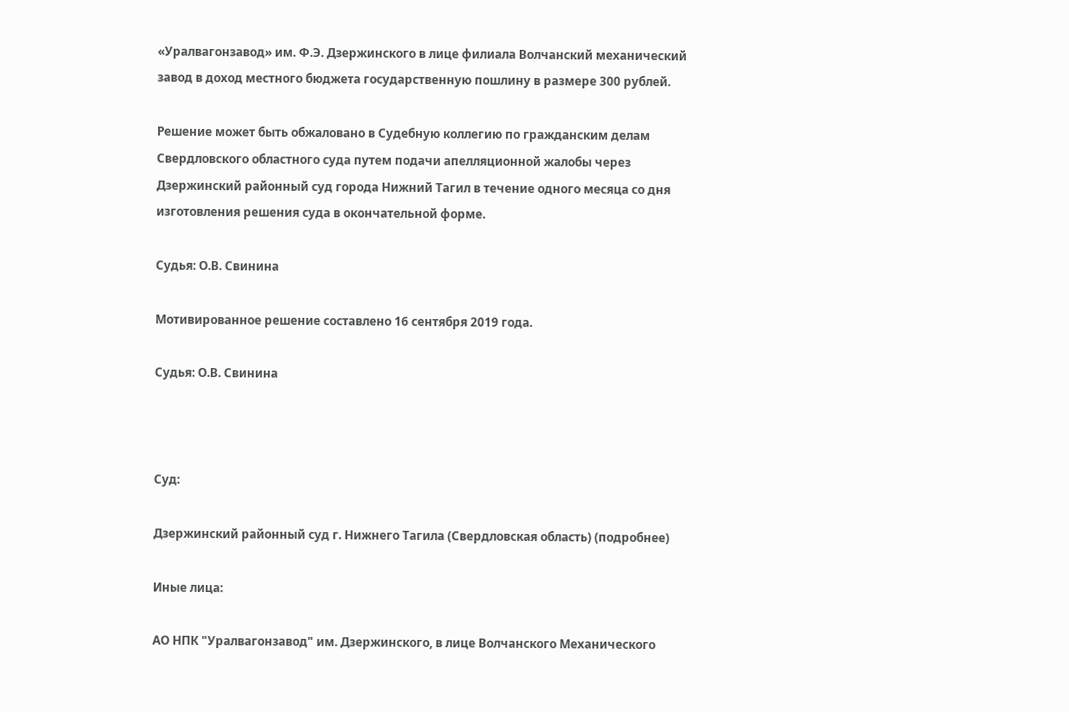«Уралвагонзавод» им. Ф.Э. Дзержинского в лице филиала Волчанский механический завод в доход местного бюджета государственную пошлину в размере 300 рублей.

Решение может быть обжаловано в Судебную коллегию по гражданским делам Свердловского областного суда путем подачи апелляционной жалобы через Дзержинский районный суд города Нижний Тагил в течение одного месяца со дня изготовления решения суда в окончательной форме.

Судья: О.В. Свинина

Мотивированное решение составлено 16 сентября 2019 года.

Судья: О.В. Свинина



Суд:

Дзержинский районный суд г. Нижнего Тагила (Свердловская область) (подробнее)

Иные лица:

АО НПК "Уралвагонзавод" им. Дзержинского, в лице Волчанского Механического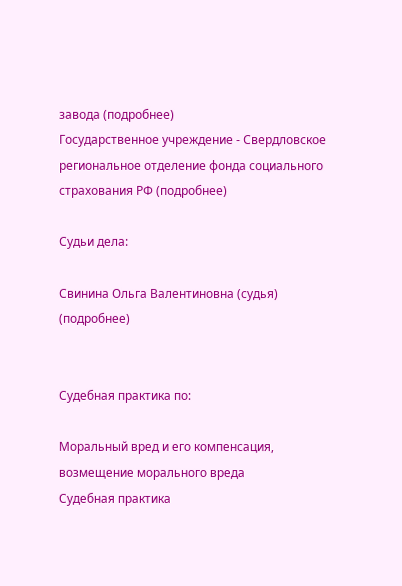завода (подробнее)
Государственное учреждение - Свердловское региональное отделение фонда социального страхования РФ (подробнее)

Судьи дела:

Свинина Ольга Валентиновна (судья) (подробнее)


Судебная практика по:

Моральный вред и его компенсация, возмещение морального вреда
Судебная практика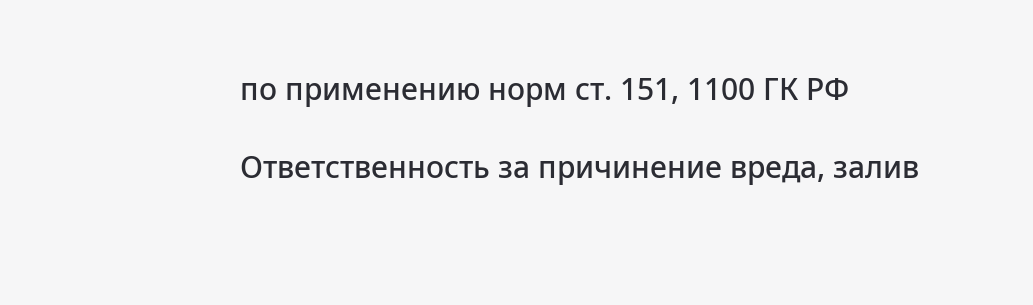по применению норм ст. 151, 1100 ГК РФ

Ответственность за причинение вреда, залив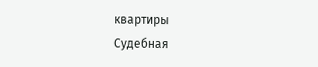квартиры
Судебная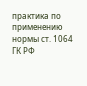практика по применению нормы ст. 1064 ГК РФ